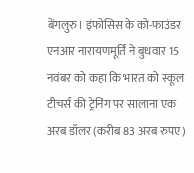बेंगलुरु। इंफोसिस के को-फाउंडर एनआर नारायणमूर्ति ने बुधवार 15 नवंबर को कहा कि भारत को स्कूल टीचर्स की ट्रेनिंग पर सालाना एक अरब डॉलर (करीब 83 अरब रुपए)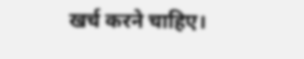खर्च करने चाहिए।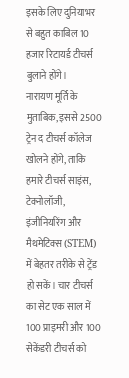इसके लिए दुनियाभर से बहुत काबिल 10 हजार रिटायर्ड टीचर्स बुलाने होंगे।
नारायण मूर्ति के मुताबिक, इससे 2500 ट्रेन द टीचर्स कॉलेज खोलने होंगे, ताकि हमारे टीचर्स साइंस, टेक्नोलॉजी, इंजीनियरिंग और मैथमेटिक्स (STEM) में बेहतर तरीके से ट्रेंड हो सकें। चार टीचर्स का सेट एक साल में 100 प्राइमरी और 100 सेकेंडरी टीचर्स को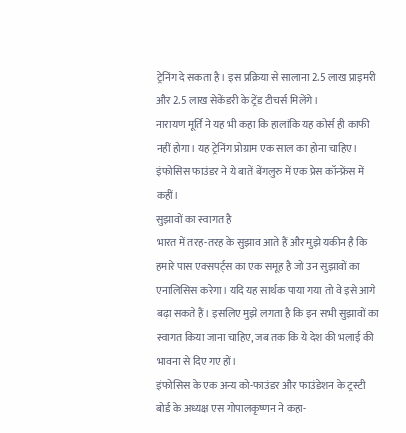ट्रेनिंग दे सकता है। इस प्रक्रिया से सालाना 2.5 लाख प्राइमरी और 2.5 लाख सेकेंडरी के ट्रेंड टीचर्स मिलेंगे।
नारायण मूर्ति ने यह भी कहा कि हालांकि यह कोर्स ही काफी नहीं होगा। यह ट्रेनिंग प्रोग्राम एक साल का होना चाहिए। इंफोसिस फाउंडर ने ये बातें बेंगलुरु में एक प्रेस कॉन्फ्रेंस में कहीं।
सुझावों का स्वागत है
भारत में तरह-तरह के सुझाव आते हैं और मुझे यकीन है कि हमारे पास एक्सपर्ट्स का एक समूह है जो उन सुझावों का एनालिसिस करेगा। यदि यह सार्थक पाया गया तो वे इसे आगे बढ़ा सकते हैं। इसलिए मुझे लगता है कि इन सभी सुझावों का स्वागत किया जाना चाहिए, जब तक कि ये देश की भलाई की भावना से दिए गए हों।
इंफोसिस के एक अन्य को-फाउंडर और फाउंडेशन के ट्रस्टी बोर्ड के अध्यक्ष एस गोपालकृष्णन ने कहा-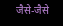जैसे-जैसे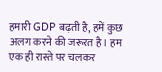हमारी GDP बढ़ती है, हमें कुछ अलग करने की जरूरत है। हम एक ही रास्ते पर चलकर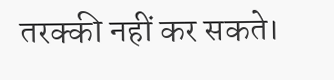तरक्की नहीं कर सकते।